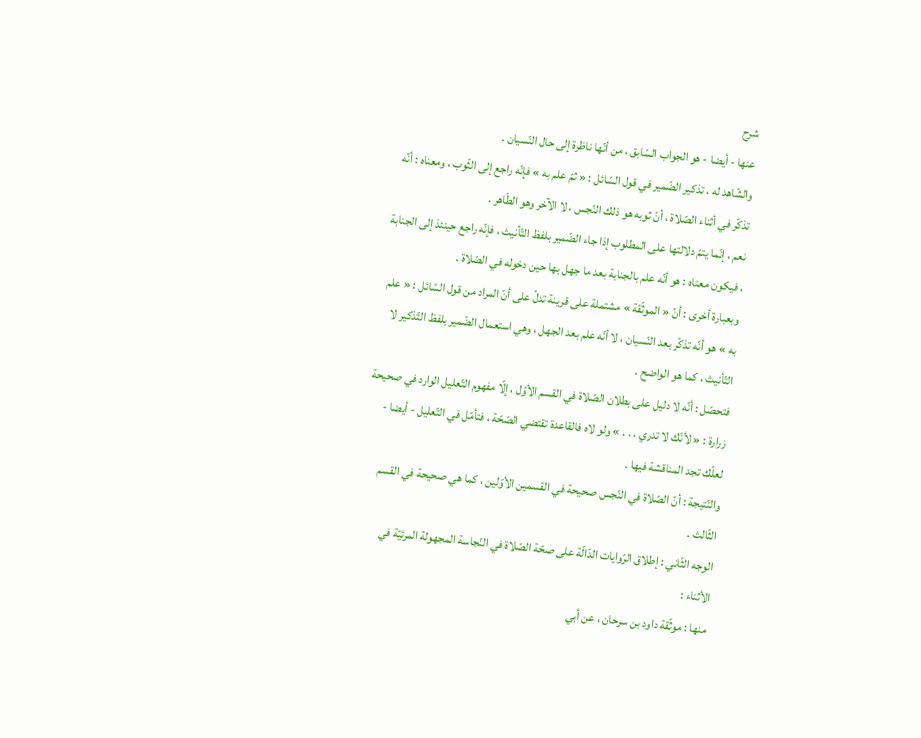شرح
عنها - أيضا - هو الجواب السّابق ، من أنّها ناظرة إلى حال النّسيان .
والشّاهد له ، تذكير الضّمير في قول السّائل : « ثمّ علم به » فإنّه راجع إلى الثّوب ، ومعناه : أنّه تذكّر في أثناء الصّلاة ، أنّ ثوبه هو ذلك النّجس ، لا الآخر وهو الطّاهر .
نعم ، إنّما يتمّ دلالتها على المطلوب إذا جاء الضّمير بلفظ التّأنيث ، فإنّه راجع حينئذ إلى الجنابة ، فيكون معناه : هو أنّه علم بالجنابة بعد ما جهل بها حين دخوله في الصّلاة .
وبعبارة أخرى : أنّ « الموثّقة » مشتملة على قرينة تدلّ على أنّ المراد من قول السّائل : « علم به » هو أنّه تذكّر بعد النّسيان ، لا أنّه علم بعد الجهل ، وهي استعمال الضّمير بلفظ التّذكير لا التّأنيث ، كما هو الواضح .
فتحصّل : أنّه لا دليل على بطلان الصّلاة في القسم الأوّل ، إلّا مفهوم التّعليل الوارد في صحيحة زرارة : « لأنّك لا تدري . . . » ولو لاه فالقاعدة تقتضي الصّحّة ، فتأمّل في التّعليل - أيضا - لعلّك تجد المناقشة فيها .
والنّتيجة : أنّ الصّلاة في النّجس صحيحة في القسمين الأوّلين ، كما هي صحيحة في القسم الثّالث .
الوجه الثّاني : إطلاق الرّوايات الدّالّة على صحّة الصّلاة في النّجاسة المجهولة المرئيّة في الأثناء :
منها : موثّقة داود بن سرحان ، عن أبي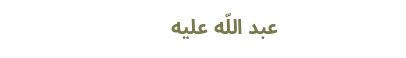عبد اللّه عليه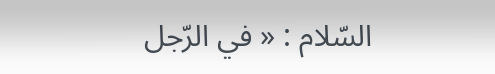السّلام : « في الرّجل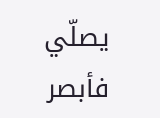يصلّي فأبصر